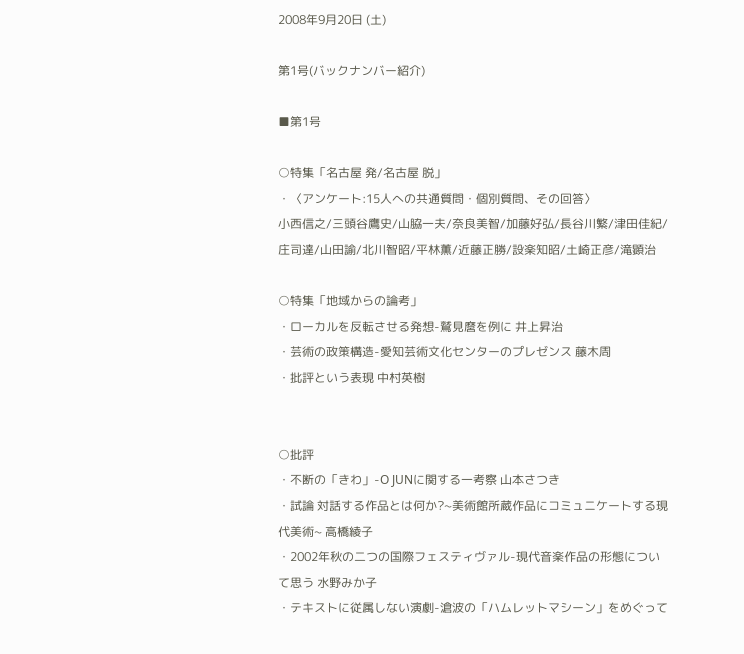2008年9月20日 (土)

第1号(バックナンバー紹介)

■第1号

○特集「名古屋 発/名古屋 脱」
・〈アンケート:15人への共通質問・個別質問、その回答〉
小西信之/三頭谷鷹史/山脇一夫/奈良美智/加藤好弘/長谷川繁/津田佳紀/庄司達/山田諭/北川智昭/平林薫/近藤正勝/設楽知昭/土崎正彦/滝顕治

○特集「地域からの論考」
・ローカルを反転させる発想-鷲見麿を例に 井上昇治
・芸術の政策構造-愛知芸術文化センターのプレゼンス 藤木周
・批評という表現 中村英樹


○批評
・不断の「きわ」-O JUNに関する一考察 山本さつき
・試論 対話する作品とは何か?~美術館所蔵作品にコミュニケートする現代美術~ 高橋綾子
・2002年秋の二つの国際フェスティヴァル-現代音楽作品の形態について思う 水野みか子
・テキストに従属しない演劇-滄波の「ハムレットマシーン」をめぐって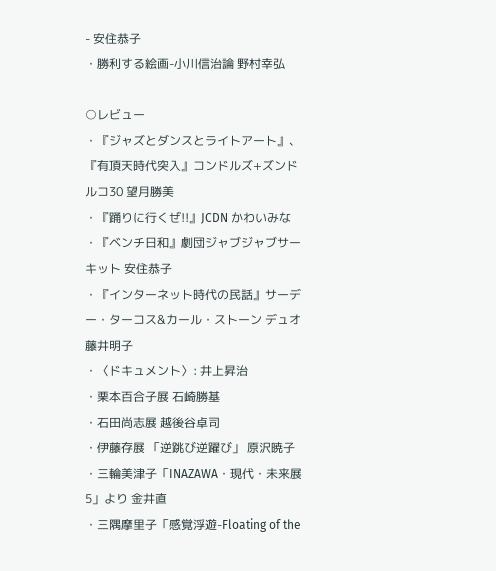- 安住恭子
・勝利する絵画-小川信治論 野村幸弘

○レビュー
・『ジャズとダンスとライトアート』、『有頂天時代突入』コンドルズ+ズンドルコ30 望月勝美
・『踊りに行くぜ!!』JCDN かわいみな
・『ベンチ日和』劇団ジャブジャブサーキット 安住恭子
・『インターネット時代の民話』サーデー・ターコス&カール・ストーン デュオ 藤井明子
・〈ドキュメント〉: 井上昇治
・栗本百合子展 石崎勝基
・石田尚志展 越後谷卓司
・伊藤存展 「逆跳び逆躍び」 原沢暁子
・三輪美津子「INAZAWA・現代・未来展5」より 金井直
・三隅摩里子「感覚浮遊-Floating of the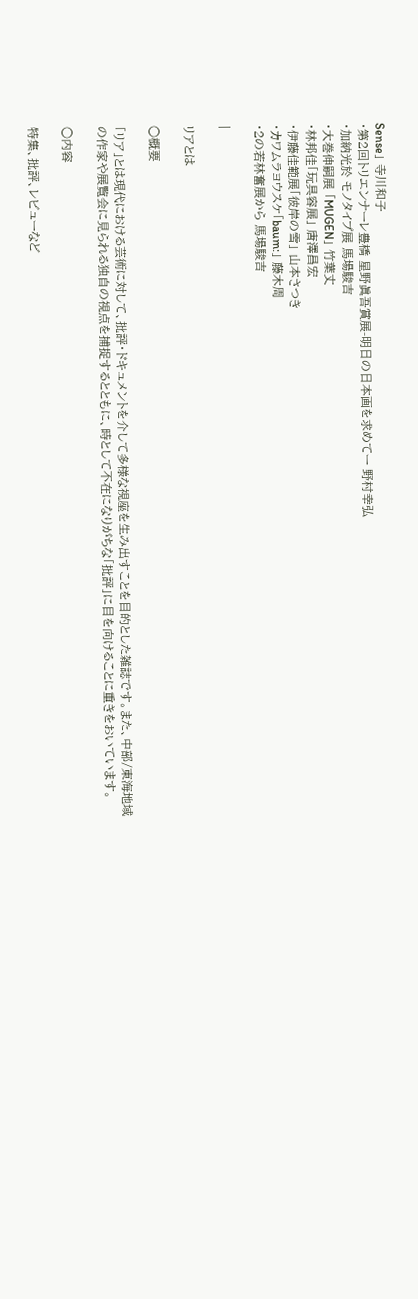Sense」 寺川和子
・第2回トリエンナーレ豊橋 星野眞吾賞展-明日の日本画を求めてー 野村幸弘
・加納光於 モノタイプ展 馬場駿吉
・大巻伸嗣展 「MUGEN」 竹葉丈
・林邦佳「玩具容展」 唐澤昌宏
・伊藤佳範展「彼岸の雪」 山本さつき
・カワムラヨウスケ「baum:」 藤木周
・2の若林奮展から 馬場駿吉

|

リアとは

○概要

「リア」とは現代における芸術に対して、批評・ドキュメントを介して多様な視座を生み出すことを目的とした雑誌です。また、中部/東海地域の作家や展覧会に見られる独自の視点を捕捉するとともに、時として不在になりがちな「批評」に目を向けることに重きをおいています。

○内容

特集、批評、レビューなど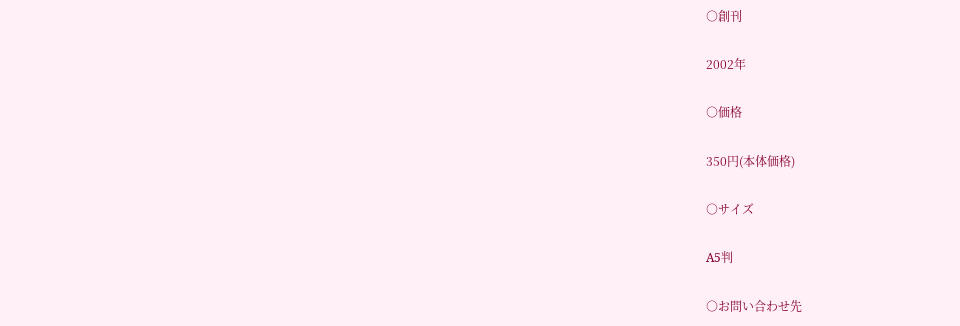○創刊

2002年

○価格

350円(本体価格)

○サイズ

A5判

○お問い合わせ先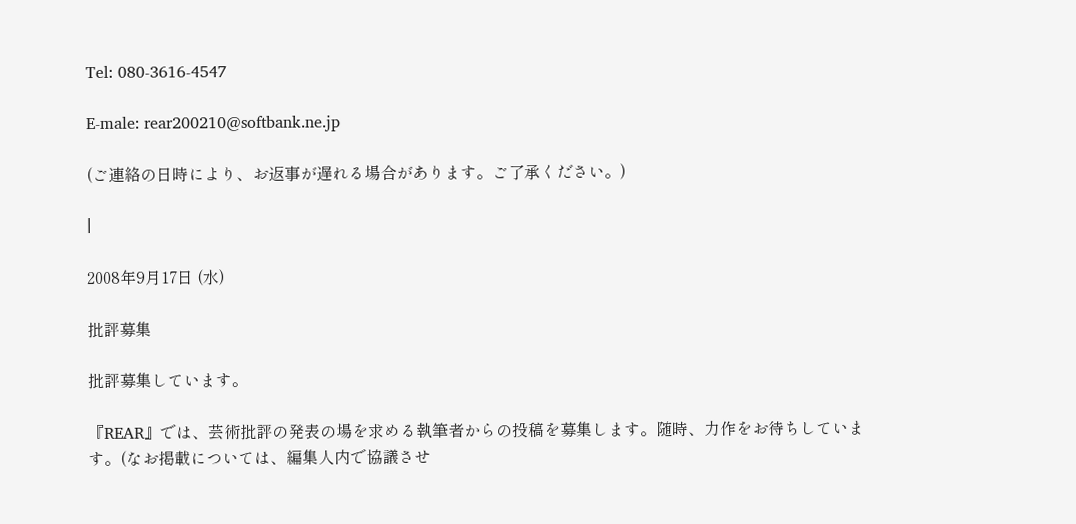Tel: 080-3616-4547

E-male: rear200210@softbank.ne.jp

(ご連絡の日時により、お返事が遅れる場合があります。ご了承ください。)

|

2008年9月17日 (水)

批評募集

批評募集しています。

『REAR』では、芸術批評の発表の場を求める執筆者からの投稿を募集します。随時、力作をお待ちしています。(なお掲載については、編集人内で協議させ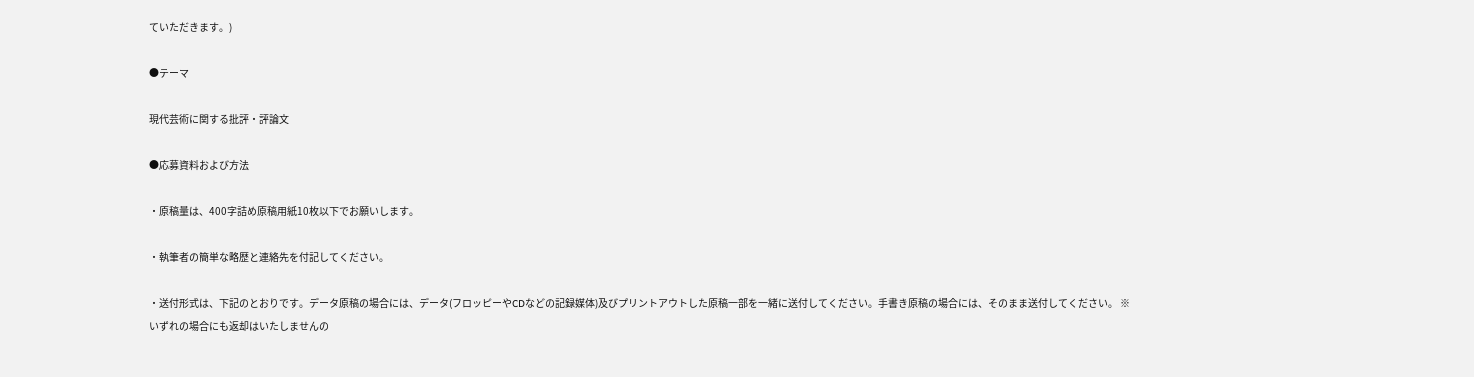ていただきます。)

●テーマ

現代芸術に関する批評・評論文

●応募資料および方法

・原稿量は、400字詰め原稿用紙10枚以下でお願いします。

・執筆者の簡単な略歴と連絡先を付記してください。

・送付形式は、下記のとおりです。データ原稿の場合には、データ(フロッピーやCDなどの記録媒体)及びプリントアウトした原稿一部を一緒に送付してください。手書き原稿の場合には、そのまま送付してください。 ※いずれの場合にも返却はいたしませんの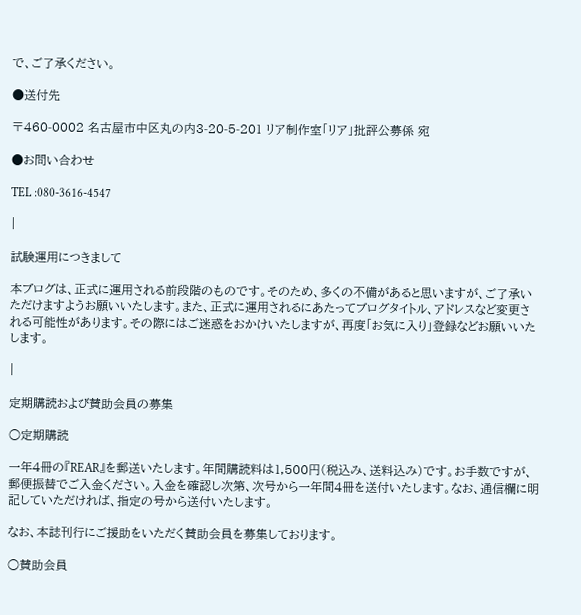で、ご了承ください。

●送付先

〒460-0002 名古屋市中区丸の内3-20-5-201 リア制作室「リア」批評公募係 宛

●お問い合わせ

TEL :080-3616-4547

|

試験運用につきまして

本ブログは、正式に運用される前段階のものです。そのため、多くの不備があると思いますが、ご了承いただけますようお願いいたします。また、正式に運用されるにあたってブログタイトル、アドレスなど変更される可能性があります。その際にはご迷惑をおかけいたしますが、再度「お気に入り」登録などお願いいたします。

|

定期購読および賛助会員の募集

○定期購読

一年4冊の『REAR』を郵送いたします。年間購読料は1,500円(税込み、送料込み)です。お手数ですが、郵便振替でご入金ください。入金を確認し次第、次号から一年間4冊を送付いたします。なお、通信欄に明記していただければ、指定の号から送付いたします。

なお、本誌刊行にご援助をいただく賛助会員を募集しております。

○賛助会員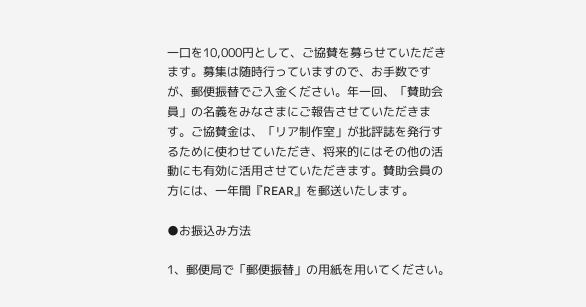一口を10,000円として、ご協賛を募らせていただきます。募集は随時行っていますので、お手数ですが、郵便振替でご入金ください。年一回、「賛助会員」の名義をみなさまにご報告させていただきます。ご協賛金は、「リア制作室」が批評誌を発行するために使わせていただき、将来的にはその他の活動にも有効に活用させていただきます。賛助会員の方には、一年間『REAR』を郵送いたします。

●お振込み方法

1、郵便局で「郵便振替」の用紙を用いてください。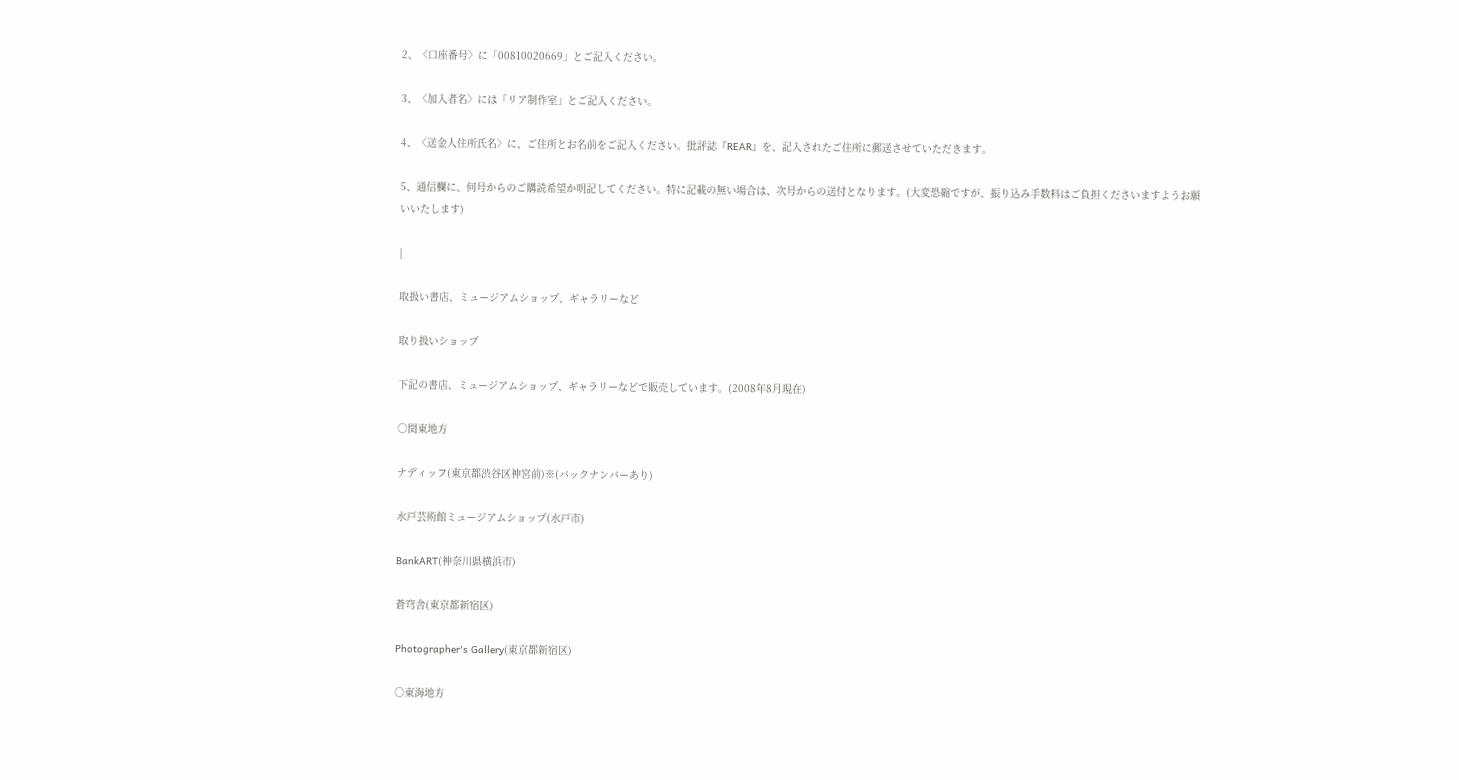2、〈口座番号〉に「00810020669」とご記入ください。

3、〈加入者名〉には「リア制作室」とご記入ください。

4、〈送金人住所氏名〉に、ご住所とお名前をご記入ください。批評誌『REAR』を、記入されたご住所に郵送させていただきます。

5、通信欄に、何号からのご購読希望か明記してください。特に記載の無い場合は、次号からの送付となります。(大変恐縮ですが、振り込み手数料はご負担くださいますようお願いいたします)

|

取扱い書店、ミュージアムショップ、ギャラリーなど

取り扱いショップ

下記の書店、ミュージアムショップ、ギャラリーなどで販売しています。(2008年8月現在)

○関東地方

ナディッフ(東京都渋谷区神宮前)※(バックナンバーあり)

水戸芸術館ミュージアムショップ(水戸市)

BankART(神奈川県横浜市)

蒼穹舎(東京都新宿区)

Photographer's Gallery(東京都新宿区)

○東海地方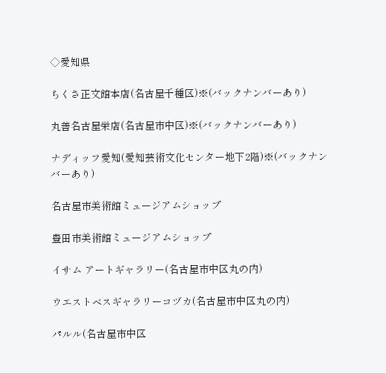◇愛知県

ちくさ正文館本店(名古屋千種区)※(バックナンバーあり)

丸善名古屋栄店(名古屋市中区)※(バックナンバーあり)

ナディッフ愛知(愛知芸術文化センター地下2階)※(バックナンバーあり)

名古屋市美術館ミュージアムショップ

豊田市美術館ミュージアムショップ

イサム アートギャラリー(名古屋市中区丸の内)

ウエストべスギャラリーコヅカ(名古屋市中区丸の内)

パルル(名古屋市中区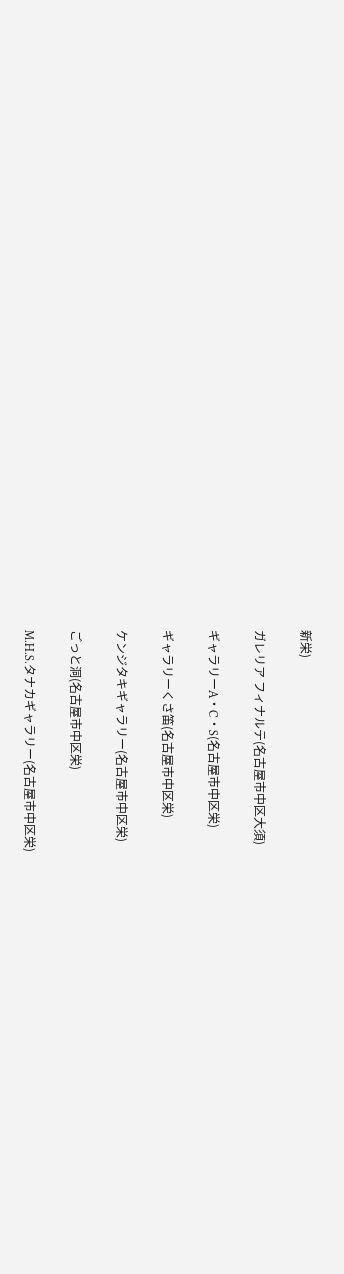新栄)

ガレリア フィナルテ(名古屋市中区大須)

ギャラリーA・C・S(名古屋市中区栄)

ギャラリーくさ笛(名古屋市中区栄)

ケンジタキギャラリー(名古屋市中区栄)

ごっと洞(名古屋市中区栄)

M.H.S.タナカギャラリー(名古屋市中区栄)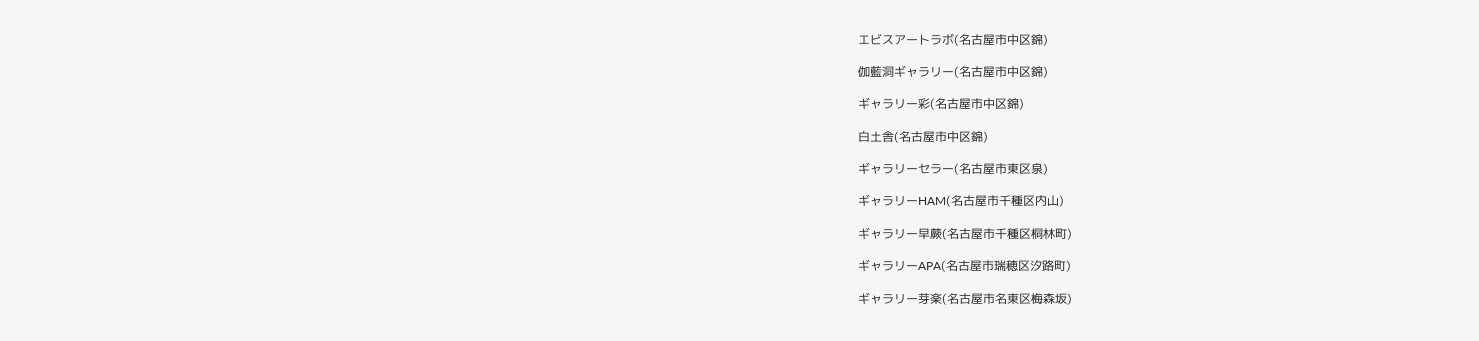エビスアートラボ(名古屋市中区錦)

伽藍洞ギャラリー(名古屋市中区錦)

ギャラリー彩(名古屋市中区錦)

白土舎(名古屋市中区錦)

ギャラリーセラー(名古屋市東区泉)

ギャラリーHAM(名古屋市千種区内山)

ギャラリー早蕨(名古屋市千種区桐林町)

ギャラリーAPA(名古屋市瑞穂区汐路町)

ギャラリー芽楽(名古屋市名東区梅森坂)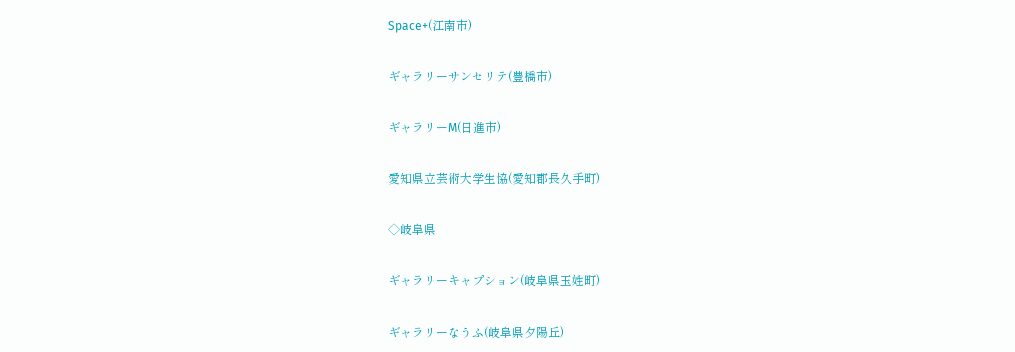Space+(江南市)

ギャラリーサンセリテ(豊橋市)

ギャラリーM(日進市)

愛知県立芸術大学生協(愛知郡長久手町)

◇岐阜県

ギャラリーキャプション(岐阜県玉姓町)

ギャラリーなうふ(岐阜県夕陽丘)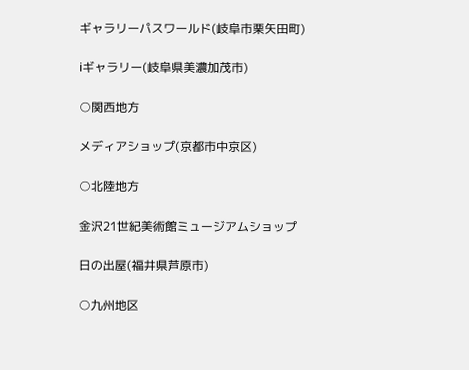ギャラリーパスワールド(岐阜市栗矢田町)

iギャラリー(岐阜県美濃加茂市)

○関西地方

メディアショップ(京都市中京区)

○北陸地方

金沢21世紀美術館ミュージアムショップ

日の出屋(福井県芦原市)

○九州地区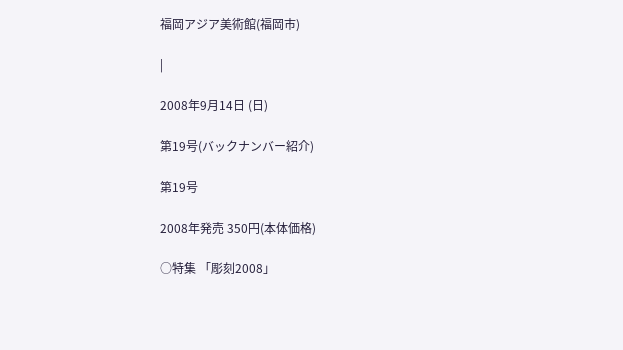福岡アジア美術館(福岡市)

|

2008年9月14日 (日)

第19号(バックナンバー紹介)

第19号

2008年発売 350円(本体価格)

○特集 「彫刻2008」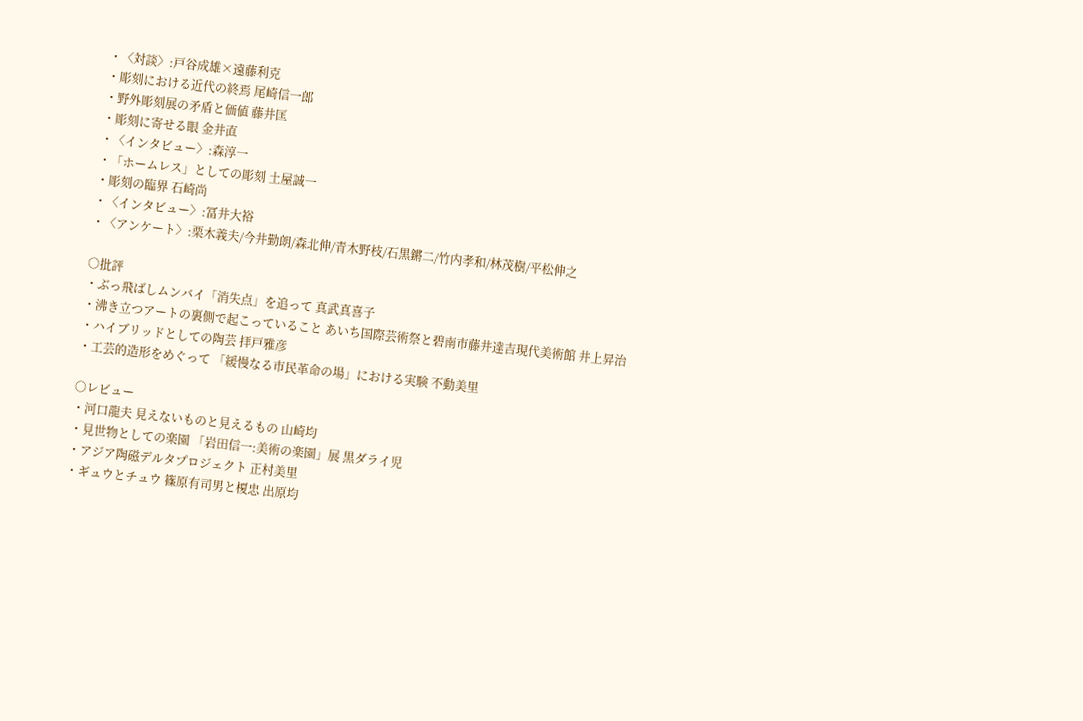・〈対談〉:戸谷成雄×遠藤利克
・彫刻における近代の終焉 尾崎信一郎
・野外彫刻展の矛盾と価値 藤井匡
・彫刻に寄せる眼 金井直
・〈インタビュー〉:森淳一
・「ホームレス」としての彫刻 土屋誠一
・彫刻の臨界 石崎尚
・〈インタビュー〉:冨井大裕
・〈アンケート〉:栗木義夫/今井勤朗/森北伸/青木野枝/石黒鏘二/竹内孝和/林茂樹/平松伸之

○批評
・ぶっ飛ばしムンバイ「消失点」を追って 真武真喜子
・沸き立つアートの裏側で起こっていること あいち国際芸術祭と碧南市藤井達吉現代美術館 井上昇治
・ハイブリッドとしての陶芸 拝戸雅彦
・工芸的造形をめぐって 「緩慢なる市民革命の場」における実験 不動美里

○レビュー
・河口龍夫 見えないものと見えるもの 山崎均
・見世物としての楽園 「岩田信一:美術の楽園」展 黒ダライ児
・アジア陶磁デルタプロジェクト 正村美里
・ギュウとチュウ 篠原有司男と榎忠 出原均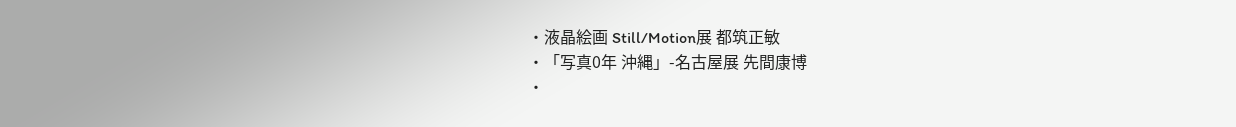・液晶絵画 Still/Motion展 都筑正敏
・「写真0年 沖縄」-名古屋展 先間康博
・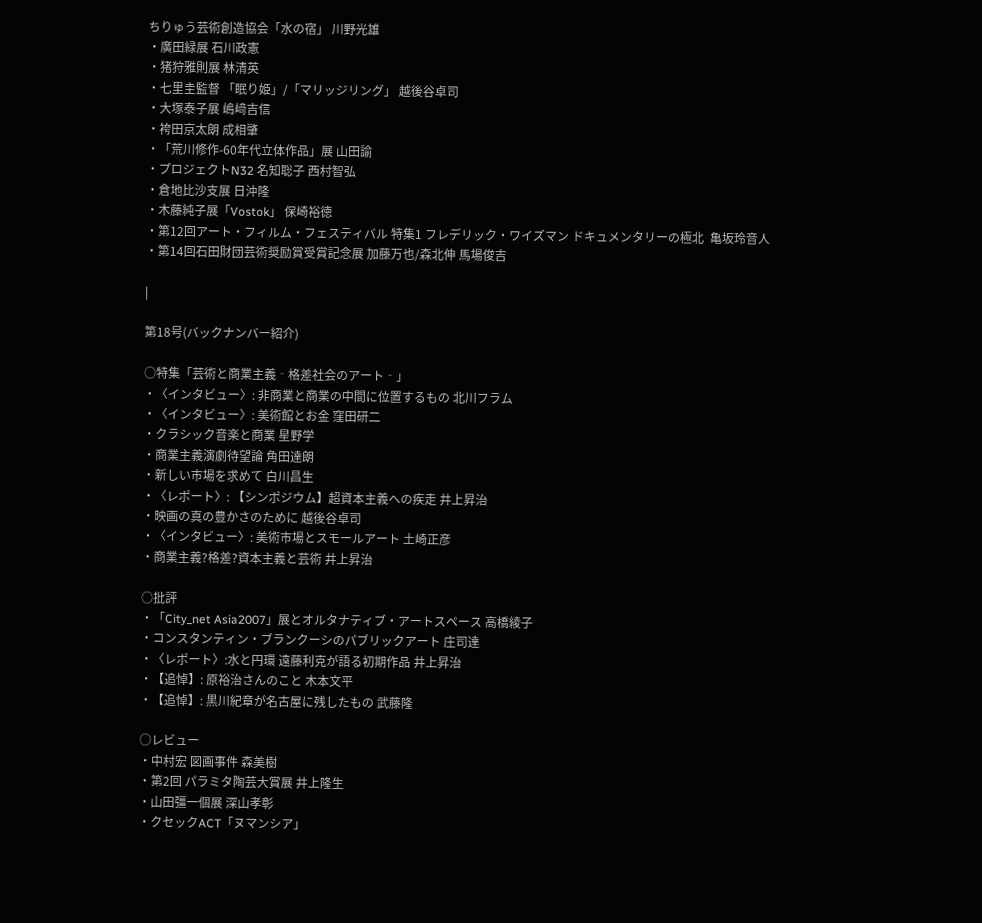ちりゅう芸術創造協会「水の宿」 川野光雄
・廣田緑展 石川政憲
・猪狩雅則展 林清英
・七里圭監督 「眠り姫」/「マリッジリング」 越後谷卓司
・大塚泰子展 嶋﨑吉信
・袴田京太朗 成相肇
・「荒川修作-60年代立体作品」展 山田諭
・プロジェクトN32 名知聡子 西村智弘
・倉地比沙支展 日沖隆
・木藤純子展「Vostok」 保崎裕徳
・第12回アート・フィルム・フェスティバル 特集1 フレデリック・ワイズマン ドキュメンタリーの極北  亀坂玲音人
・第14回石田財団芸術奨励賞受賞記念展 加藤万也/森北伸 馬場俊吉

|

第18号(バックナンバー紹介)

○特集「芸術と商業主義‐格差社会のアート‐」
・〈インタビュー〉: 非商業と商業の中間に位置するもの 北川フラム
・〈インタビュー〉: 美術館とお金 窪田研二
・クラシック音楽と商業 星野学
・商業主義演劇待望論 角田達朗
・新しい市場を求めて 白川昌生
・〈レポート〉: 【シンポジウム】超資本主義への疾走 井上昇治
・映画の真の豊かさのために 越後谷卓司
・〈インタビュー〉: 美術市場とスモールアート 土崎正彦
・商業主義?格差?資本主義と芸術 井上昇治

○批評
・「City_net Asia2007」展とオルタナティブ・アートスペース 高橋綾子
・コンスタンティン・ブランクーシのパブリックアート 庄司達
・〈レポート〉:水と円環 遠藤利克が語る初期作品 井上昇治
・【追悼】: 原裕治さんのこと 木本文平
・【追悼】: 黒川紀章が名古屋に残したもの 武藤隆

○レビュー
・中村宏 図画事件 森美樹
・第2回 パラミタ陶芸大賞展 井上隆生
・山田彊一個展 深山孝彰
・クセックACT「ヌマンシア」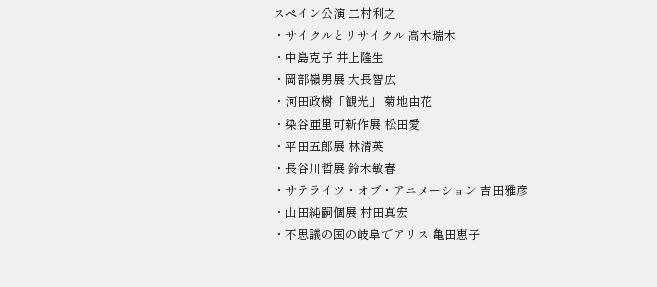スペイン公演 二村利之
・サイクルとリサイクル 高木瑞木
・中島克子 井上隆生
・岡部嶺男展 大長智広
・河田政樹「観光」 菊地由花
・染谷亜里可新作展 松田愛
・平田五郎展 林清英
・長谷川哲展 鈴木敏春
・サテライツ・オブ・アニメーション 吉田雅彦
・山田純嗣個展 村田真宏
・不思議の国の岐阜でアリス 亀田恵子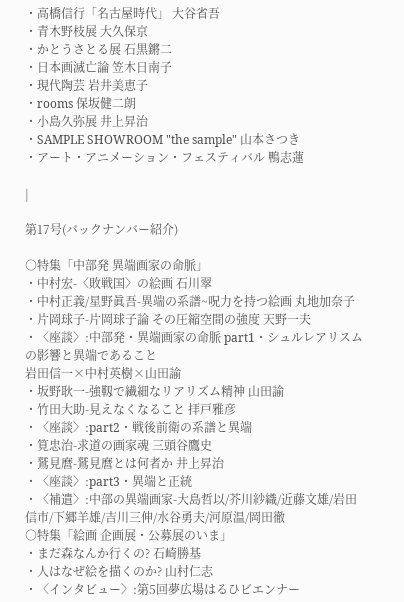・高橋信行「名古屋時代」 大谷省吾
・青木野枝展 大久保京
・かとうさとる展 石黒鏘二
・日本画滅亡論 笠木日南子
・現代陶芸 岩井美恵子
・rooms 保坂健二朗
・小島久弥展 井上昇治
・SAMPLE SHOWROOM "the sample" 山本さつき
・アート・アニメーション・フェスティバル 鴨志蓮

|

第17号(バックナンバー紹介)

○特集「中部発 異端画家の命脈」
・中村宏-〈敗戦国〉の絵画 石川翠
・中村正義/星野眞吾-異端の系譜~呪力を持つ絵画 丸地加奈子
・片岡球子-片岡球子論 その圧縮空間の強度 天野一夫
・〈座談〉:中部発・異端画家の命脈 part1・シュルレアリスムの影響と異端であること
岩田信一×中村英樹×山田諭
・坂野耿一-強靱で繊細なリアリズム精神 山田諭
・竹田大助-見えなくなること 拝戸雅彦
・〈座談〉:part2・戦後前衛の系譜と異端
・筧忠治-求道の画家魂 三頭谷鷹史
・鷲見麿-鷲見麿とは何者か 井上昇治
・〈座談〉:part3・異端と正統
・〈補遣〉:中部の異端画家-大島哲以/芥川紗織/近藤文雄/岩田信市/下郷羊雄/吉川三伸/水谷勇夫/河原温/岡田徹
○特集「絵画 企画展・公募展のいま」
・まだ森なんか行くの? 石崎勝基
・人はなぜ絵を描くのか? 山村仁志
・〈インタビュー〉:第5回夢広場はるひビエンナー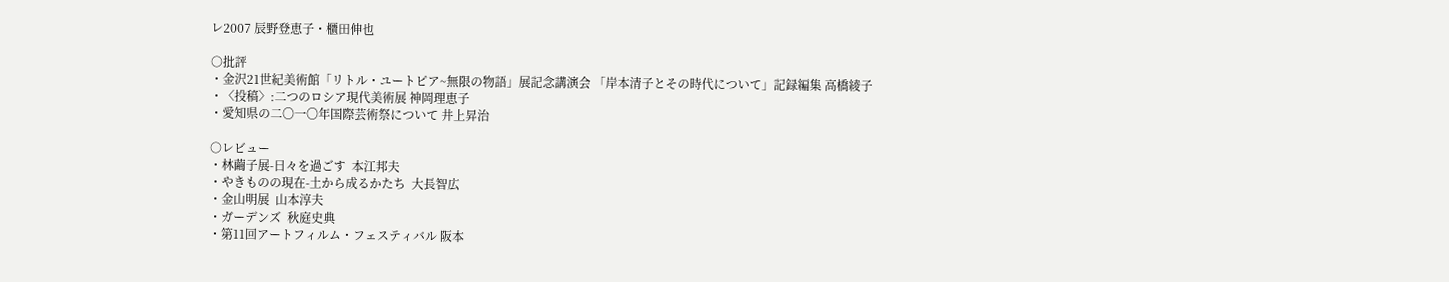レ2007 辰野登恵子・櫃田伸也

○批評
・金沢21世紀美術館「リトル・ユートピア~無限の物語」展記念講演会 「岸本清子とその時代について」記録編集 高橋綾子
・〈投稿〉:二つのロシア現代美術展 神岡理恵子
・愛知県の二〇一〇年国際芸術祭について 井上昇治

○レビュー
・林繭子展-日々を過ごす  本江邦夫
・やきものの現在-土から成るかたち  大長智広
・金山明展  山本淳夫
・ガーデンズ  秋庭史典
・第11回アートフィルム・フェスティバル 阪本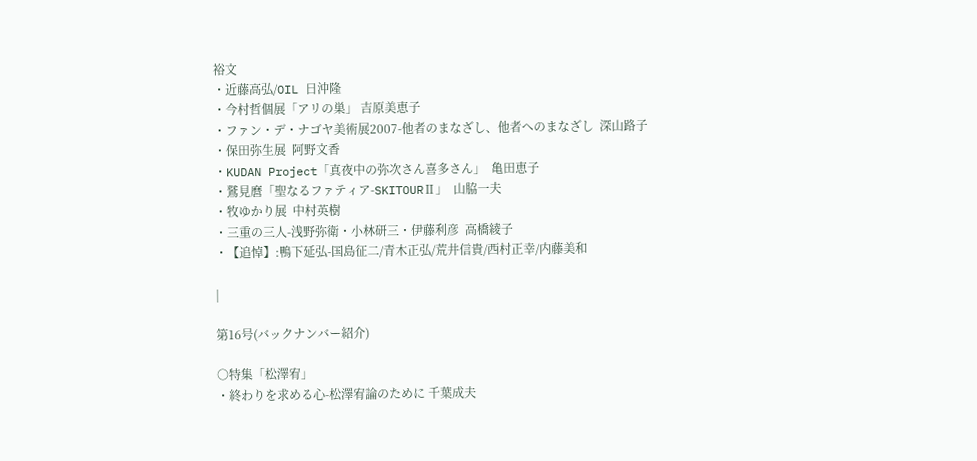裕文
・近藤高弘/OIL 日沖隆
・今村哲個展「アリの巣」 吉原美恵子
・ファン・デ・ナゴヤ美術展2007-他者のまなざし、他者へのまなざし  深山路子
・保田弥生展  阿野文香
・KUDAN Project「真夜中の弥次さん喜多さん」  亀田恵子
・鷲見麿「聖なるファティア-SKITOURⅡ」  山脇一夫
・牧ゆかり展  中村英樹
・三重の三人-浅野弥衛・小林研三・伊藤利彦  高橋綾子
・【追悼】:鴨下延弘-国島征二/青木正弘/荒井信貴/西村正幸/内藤美和

|

第16号(バックナンバー紹介)

○特集「松澤宥」
・終わりを求める心-松澤宥論のために 千葉成夫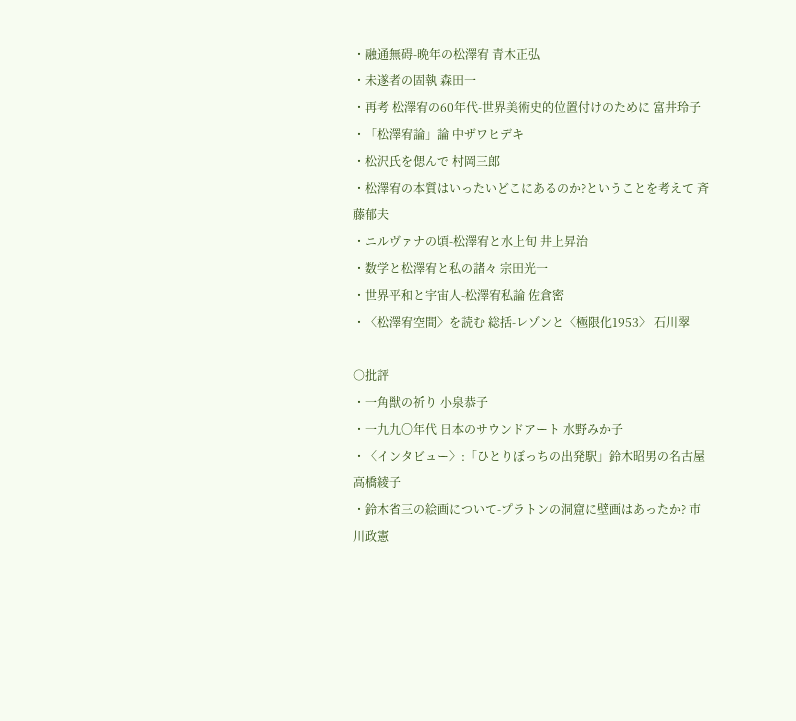・融通無碍-晩年の松澤宥 青木正弘
・未遂者の固執 森田一
・再考 松澤宥の60年代-世界美術史的位置付けのために 富井玲子
・「松澤宥論」論 中ザワヒデキ
・松沢氏を偲んで 村岡三郎
・松澤宥の本質はいったいどこにあるのか?ということを考えて 斉藤郁夫
・ニルヴァナの頃-松澤宥と水上旬 井上昇治
・数学と松澤宥と私の諸々 宗田光一
・世界平和と宇宙人-松澤宥私論 佐倉密
・〈松澤宥空間〉を読む 総括-レゾンと〈極限化1953〉 石川翠

○批評
・一角獣の祈り 小泉恭子
・一九九〇年代 日本のサウンドアート 水野みか子
・〈インタビュー〉:「ひとりぼっちの出発駅」鈴木昭男の名古屋 高橋綾子
・鈴木省三の絵画について-プラトンの洞窟に壁画はあったか? 市川政憲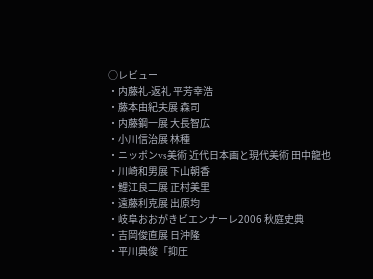○レビュー
・内藤礼-返礼 平芳幸浩
・藤本由紀夫展 森司
・内藤鋼一展 大長智広
・小川信治展 林種
・ニッポンvs美術 近代日本画と現代美術 田中龍也
・川崎和男展 下山朝香
・鯉江良二展 正村美里
・遠藤利克展 出原均
・岐阜おおがきビエンナーレ2006 秋庭史典
・吉岡俊直展 日沖隆
・平川典俊「抑圧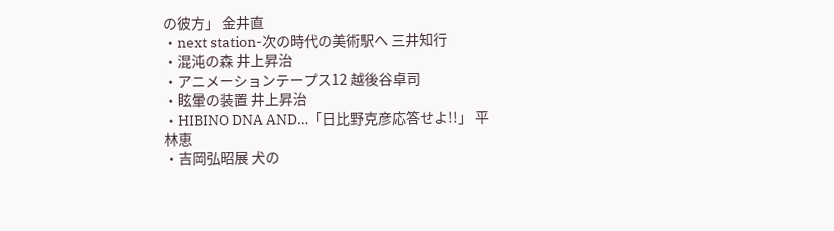の彼方」 金井直
・next station-次の時代の美術駅へ 三井知行
・混沌の森 井上昇治
・アニメーションテープス12 越後谷卓司
・眩暈の装置 井上昇治
・HIBINO DNA AND…「日比野克彦応答せよ!!」 平林恵
・吉岡弘昭展 犬の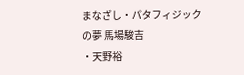まなざし・パタフィジックの夢 馬場駿吉
・天野裕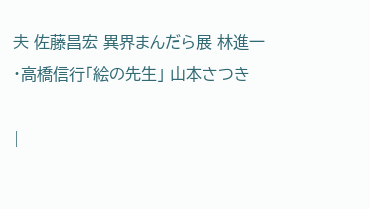夫 佐藤昌宏 異界まんだら展 林進一
・高橋信行「絵の先生」 山本さつき

|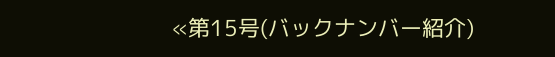«第15号(バックナンバー紹介)